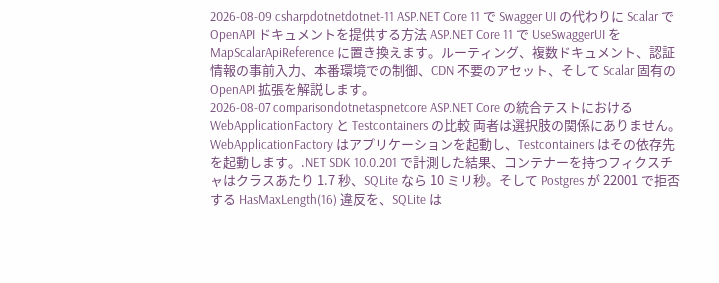2026-08-09 csharpdotnetdotnet-11 ASP.NET Core 11 で Swagger UI の代わりに Scalar で OpenAPI ドキュメントを提供する方法 ASP.NET Core 11 で UseSwaggerUI を MapScalarApiReference に置き換えます。ルーティング、複数ドキュメント、認証情報の事前入力、本番環境での制御、CDN 不要のアセット、そして Scalar 固有の OpenAPI 拡張を解説します。
2026-08-07 comparisondotnetaspnetcore ASP.NET Core の統合テストにおける WebApplicationFactory と Testcontainers の比較 両者は選択肢の関係にありません。WebApplicationFactory はアプリケーションを起動し、Testcontainers はその依存先を起動します。.NET SDK 10.0.201 で計測した結果、コンテナーを持つフィクスチャはクラスあたり 1.7 秒、SQLite なら 10 ミリ秒。そして Postgres が 22001 で拒否する HasMaxLength(16) 違反を、SQLite は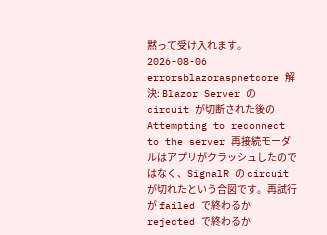黙って受け入れます。
2026-08-06 errorsblazoraspnetcore 解決: Blazor Server の circuit が切断された後の Attempting to reconnect to the server 再接続モーダルはアプリがクラッシュしたのではなく、SignalR の circuit が切れたという合図です。再試行が failed で終わるか rejected で終わるか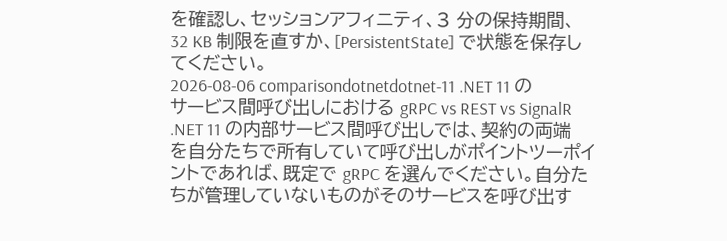を確認し、セッションアフィニティ、3 分の保持期間、32 KB 制限を直すか、[PersistentState] で状態を保存してください。
2026-08-06 comparisondotnetdotnet-11 .NET 11 のサービス間呼び出しにおける gRPC vs REST vs SignalR .NET 11 の内部サービス間呼び出しでは、契約の両端を自分たちで所有していて呼び出しがポイントツーポイントであれば、既定で gRPC を選んでください。自分たちが管理していないものがそのサービスを呼び出す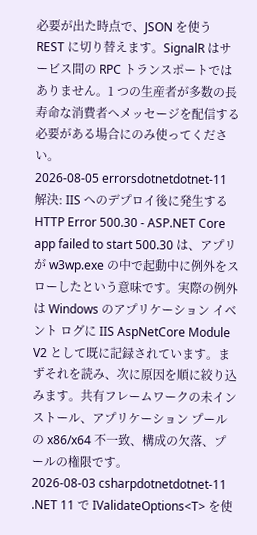必要が出た時点で、JSON を使う REST に切り替えます。SignalR はサービス間の RPC トランスポートではありません。1 つの生産者が多数の長寿命な消費者へメッセージを配信する必要がある場合にのみ使ってください。
2026-08-05 errorsdotnetdotnet-11 解決: IIS へのデプロイ後に発生する HTTP Error 500.30 - ASP.NET Core app failed to start 500.30 は、アプリが w3wp.exe の中で起動中に例外をスローしたという意味です。実際の例外は Windows のアプリケーション イベント ログに IIS AspNetCore Module V2 として既に記録されています。まずそれを読み、次に原因を順に絞り込みます。共有フレームワークの未インストール、アプリケーション プールの x86/x64 不一致、構成の欠落、プールの権限です。
2026-08-03 csharpdotnetdotnet-11 .NET 11 で IValidateOptions<T> を使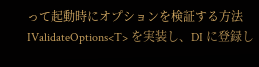って起動時にオプションを検証する方法 IValidateOptions<T> を実装し、DI に登録し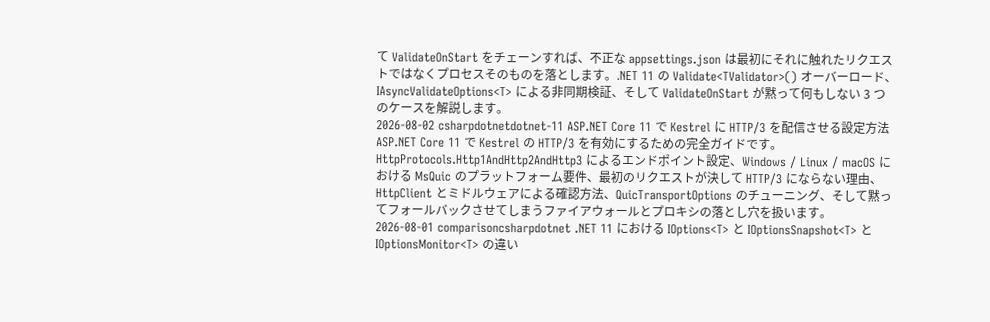て ValidateOnStart をチェーンすれば、不正な appsettings.json は最初にそれに触れたリクエストではなくプロセスそのものを落とします。.NET 11 の Validate<TValidator>() オーバーロード、IAsyncValidateOptions<T> による非同期検証、そして ValidateOnStart が黙って何もしない 3 つのケースを解説します。
2026-08-02 csharpdotnetdotnet-11 ASP.NET Core 11 で Kestrel に HTTP/3 を配信させる設定方法 ASP.NET Core 11 で Kestrel の HTTP/3 を有効にするための完全ガイドです。HttpProtocols.Http1AndHttp2AndHttp3 によるエンドポイント設定、Windows / Linux / macOS における MsQuic のプラットフォーム要件、最初のリクエストが決して HTTP/3 にならない理由、HttpClient とミドルウェアによる確認方法、QuicTransportOptions のチューニング、そして黙ってフォールバックさせてしまうファイアウォールとプロキシの落とし穴を扱います。
2026-08-01 comparisoncsharpdotnet .NET 11 における IOptions<T> と IOptionsSnapshot<T> と IOptionsMonitor<T> の違い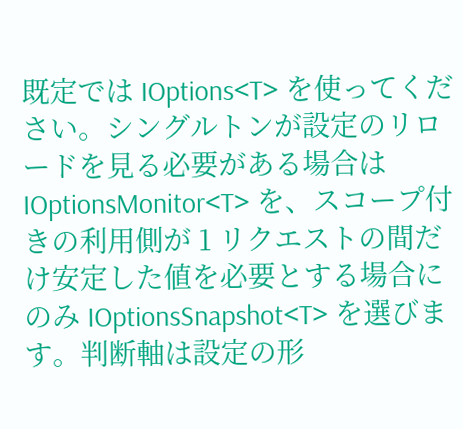既定では IOptions<T> を使ってください。シングルトンが設定のリロードを見る必要がある場合は IOptionsMonitor<T> を、スコープ付きの利用側が 1 リクエストの間だけ安定した値を必要とする場合にのみ IOptionsSnapshot<T> を選びます。判断軸は設定の形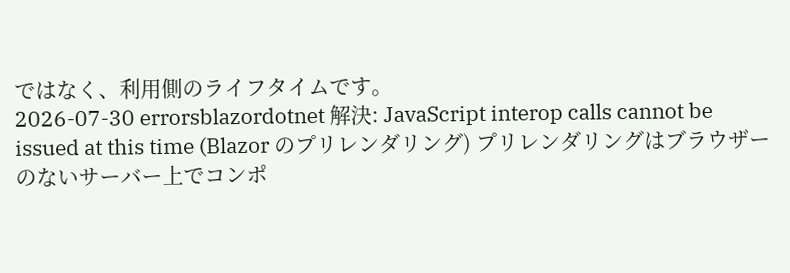ではなく、利用側のライフタイムです。
2026-07-30 errorsblazordotnet 解決: JavaScript interop calls cannot be issued at this time (Blazor のプリレンダリング) プリレンダリングはブラウザーのないサーバー上でコンポ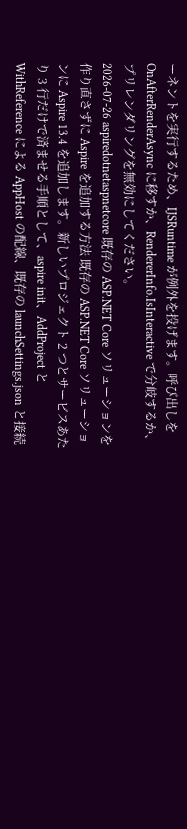ーネントを実行するため、IJSRuntime が例外を投げます。呼び出しを OnAfterRenderAsync に移すか、RendererInfo.IsInteractive で分岐するか、プリレンダリングを無効にしてください。
2026-07-26 aspiredotnetaspnetcore 既存の ASP.NET Core ソリューションを作り直さずに Aspire を追加する方法 既存の ASP.NET Core ソリューションに Aspire 13.4 を追加します。新しいプロジェクト 2 つとサービスあたり 3 行だけで済ませる手順として、aspire init、AddProject と WithReference による AppHost の配線、既存の launchSettings.json と接続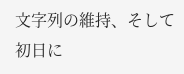文字列の維持、そして初日に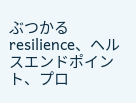ぶつかる resilience、ヘルスエンドポイント、プロ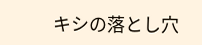キシの落とし穴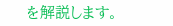を解説します。